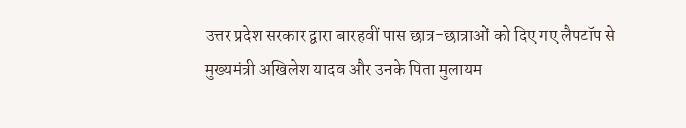उत्तर प्रदेश सरकार द्वारा बारहवीं पास छात्र-छात्राओं को दिए गए लैपटॉप से मुख्यमंत्री अखिलेश यादव और उनके पिता मुलायम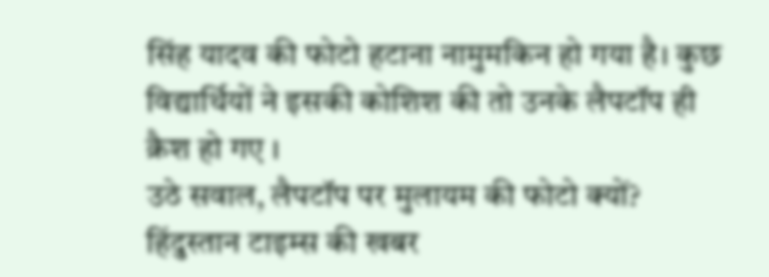सिंह यादव की फोटो हटाना नामुमकिन हो गया है। कुछ विद्यार्थियों ने इसकी कोशिश की तो उनके लैपटॉप ही क्रैश हो गए ।
उठे सवाल, लैपटॉप पर मुलायम की फोटो क्यों?
हिंदुस्तान टाइम्स की खबर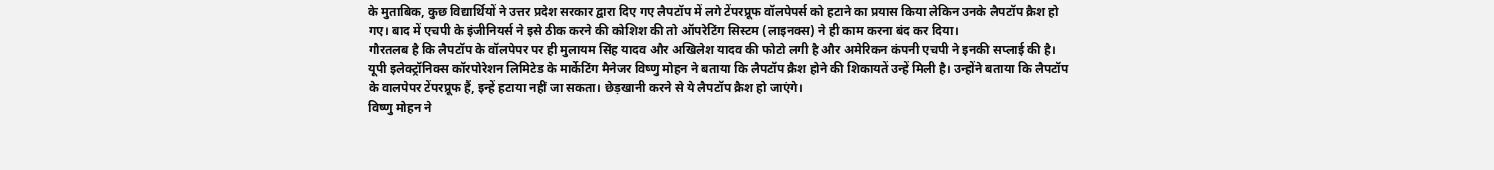के मुताबिक, कुछ विद्यार्थियों ने उत्तर प्रदेश सरकार द्वारा दिए गए लैपटॉप में लगे टेंपरप्रूफ वॉलपेपर्स को हटाने का प्रयास किया लेकिन उनके लैपटॉप क्रैश हो गए। बाद में एचपी के इंजीनियर्स ने इसे ठीक करने की कोशिश की तो ऑपरेटिंग सिस्टम (लाइनक्स) ने ही काम करना बंद कर दिया।
गौरतलब है कि लैपटॉप के वॉलपेपर पर ही मुलायम सिंह यादव और अखिलेश यादव की फोटो लगी है और अमेरिकन कंपनी एचपी ने इनकी सप्लाई की है।
यूपी इलेक्ट्रॉनिक्स कॉरपोरेशन लिमिटेड के मार्केटिंग मैनेजर विष्णु मोहन ने बताया कि लैपटॉप क्रैश होने की शिकायतें उन्हें मिली है। उन्होंने बताया कि लैपटॉप के वालपेपर टेंपरप्रूफ हैं, इन्हें हटाया नहीं जा सकता। छेड़खानी करने से ये लैपटॉप क्रैश हो जाएंगे।
विष्णु मोहन ने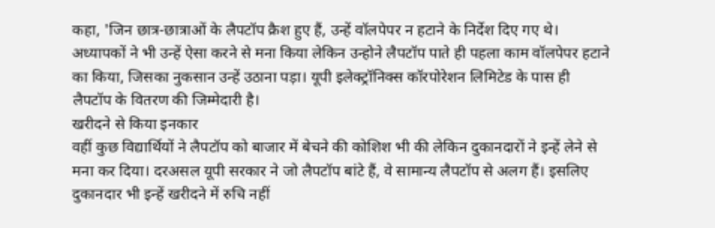कहा, 'जिन छात्र-छात्राओं के लैपटॉप क्रैश हुए हैं, उन्हें वॉलपेपर न हटाने के निर्देश दिए गए थे। अध्यापकों ने भी उन्हें ऐसा करने से मना किया लेकिन उन्होने लैपटॉप पाते ही पहला काम वॉलपेपर हटाने का किया, जिसका नुकसान उन्हें उठाना पड़ा। यूपी इलेक्ट्रॉनिक्स कॉरपोरेशन लिमिटेड के पास ही लैपटॉप के वितरण की जिम्मेदारी है।
खरीदने से किया इनकार
वहीं कुछ विद्यार्थियों ने लैपटॉप को बाजार में बेचने की कोशिश भी की लेकिन दुकानदारों ने इन्हें लेने से मना कर दिया। दरअसल यूपी सरकार ने जो लैपटॉप बांटे हैं, वे सामान्य लैपटॉप से अलग हैं। इसलिए दुकानदार भी इन्हें खरीदने में रुचि नहीं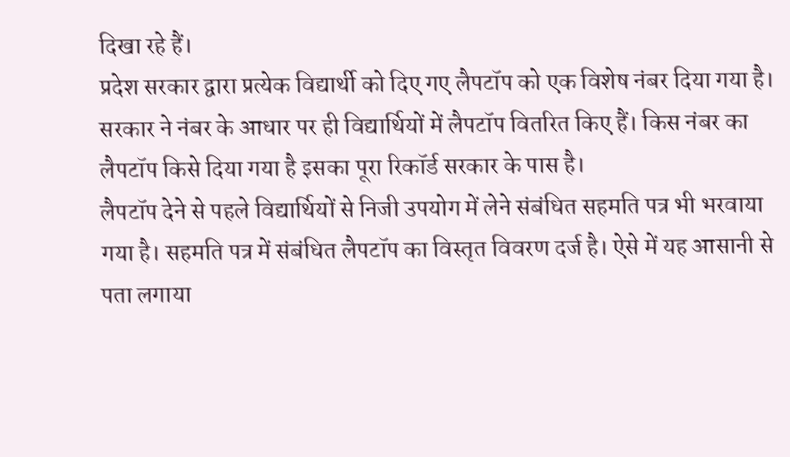दिखा रहे हैं।
प्रदेश सरकार द्वारा प्रत्येक विद्यार्थी को दिए गए लैपटॉप को एक विशेष नंबर दिया गया है। सरकार ने नंबर के आधार पर ही विद्यार्थियों में लैपटॉप वितरित किए हैं। किस नंबर का लैपटॉप किसे दिया गया है इसका पूरा रिकॉर्ड सरकार के पास है।
लैपटॉप देने से पहले विद्यार्थियों से निजी उपयोग में लेने संबंधित सहमति पत्र भी भरवाया गया है। सहमति पत्र में संबंधित लैपटॉप का विस्तृत विवरण दर्ज है। ऐसे में यह आसानी से पता लगाया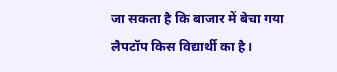जा सकता है कि बाजार में बेचा गया लैपटॉप किस विद्यार्थी का है।